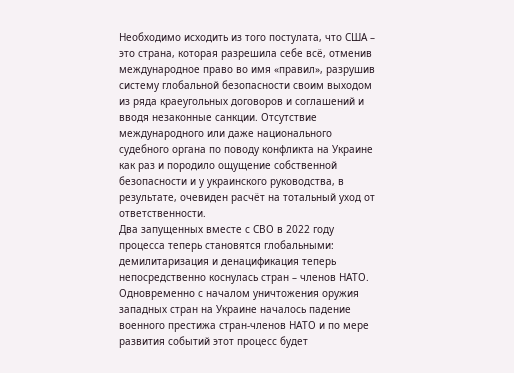Необходимо исходить из того постулата, что США – это страна, которая разрешила себе всё, отменив международное право во имя «правил», разрушив систему глобальной безопасности своим выходом из ряда краеугольных договоров и соглашений и вводя незаконные санкции. Отсутствие международного или даже национального судебного органа по поводу конфликта на Украине как раз и породило ощущение собственной безопасности и у украинского руководства, в результате, очевиден расчёт на тотальный уход от ответственности.
Два запущенных вместе с СВО в 2022 году процесса теперь становятся глобальными: демилитаризация и денацификация теперь непосредственно коснулась стран – членов НАТО. Одновременно с началом уничтожения оружия западных стран на Украине началось падение военного престижа стран-членов НАТО и по мере развития событий этот процесс будет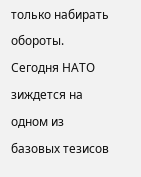только набирать обороты.
Сегодня НАТО зиждется на одном из базовых тезисов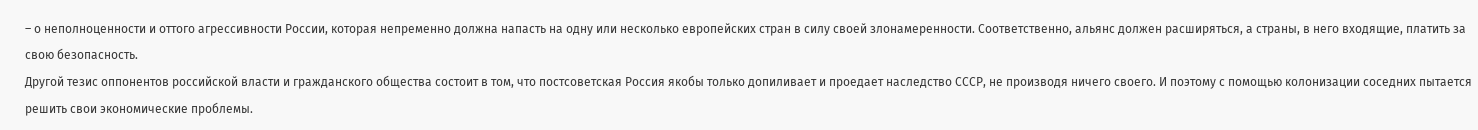– о неполноценности и оттого агрессивности России, которая непременно должна напасть на одну или несколько европейских стран в силу своей злонамеренности. Соответственно, альянс должен расширяться, а страны, в него входящие, платить за свою безопасность.
Другой тезис оппонентов российской власти и гражданского общества состоит в том, что постсоветская Россия якобы только допиливает и проедает наследство СССР, не производя ничего своего. И поэтому с помощью колонизации соседних пытается решить свои экономические проблемы.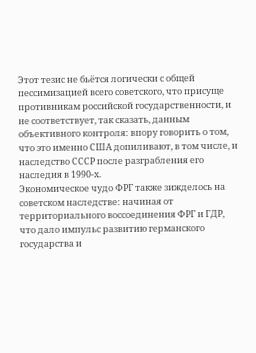Этот тезис не бьётся логически с общей пессимизацией всего советского, что присуще противникам российской государственности, и не соответствует, так сказать, данным объективного контроля: впору говорить о том, что это именно США допиливают, в том числе, и наследство СССР после разграбления его наследия в 1990-х.
Экономическое чудо ФРГ также зижделось на советском наследстве: начиная от территориального воссоединения ФРГ и ГДР, что дало импульс развитию германского государства и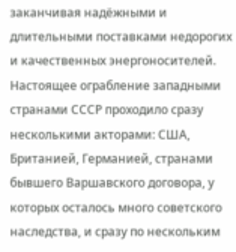заканчивая надёжными и длительными поставками недорогих и качественных энергоносителей.
Настоящее ограбление западными странами СССР проходило сразу несколькими акторами: США, Британией, Германией, странами бывшего Варшавского договора, у которых осталось много советского наследства, и сразу по нескольким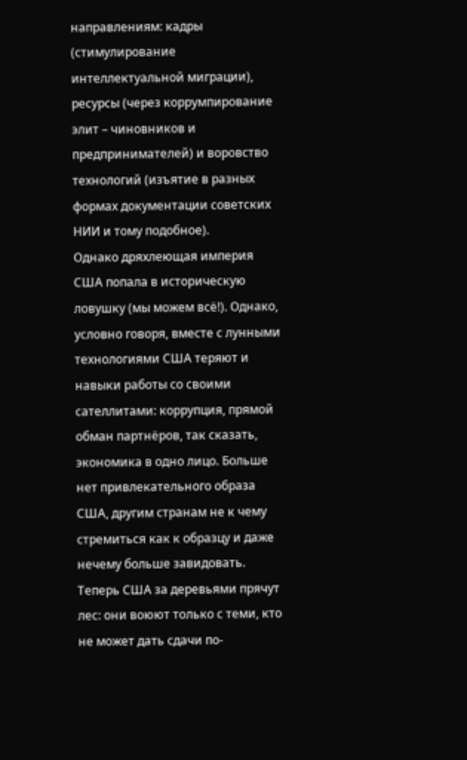направлениям: кадры (стимулирование интеллектуальной миграции), ресурсы (через коррумпирование элит – чиновников и предпринимателей) и воровство технологий (изъятие в разных формах документации советских НИИ и тому подобное).
Однако дряхлеющая империя США попала в историческую ловушку (мы можем всё!). Однако, условно говоря, вместе с лунными технологиями США теряют и навыки работы со своими сателлитами: коррупция, прямой обман партнёров, так сказать, экономика в одно лицо. Больше нет привлекательного образа США, другим странам не к чему стремиться как к образцу и даже нечему больше завидовать.
Теперь США за деревьями прячут лес: они воюют только с теми, кто не может дать сдачи по-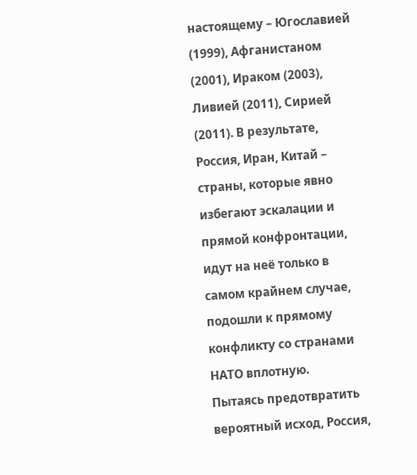настоящему – Югославией (1999), Афганистаном (2001), Ираком (2003), Ливией (2011), Сирией (2011). В результате, Россия, Иран, Китай – страны, которые явно избегают эскалации и прямой конфронтации, идут на неё только в самом крайнем случае, подошли к прямому конфликту со странами НАТО вплотную.
Пытаясь предотвратить вероятный исход, Россия,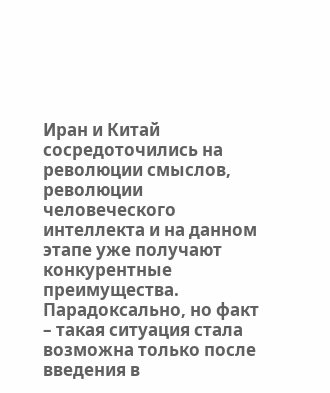Иран и Китай сосредоточились на революции смыслов, революции человеческого интеллекта и на данном этапе уже получают конкурентные преимущества. Парадоксально, но факт – такая ситуация стала возможна только после введения в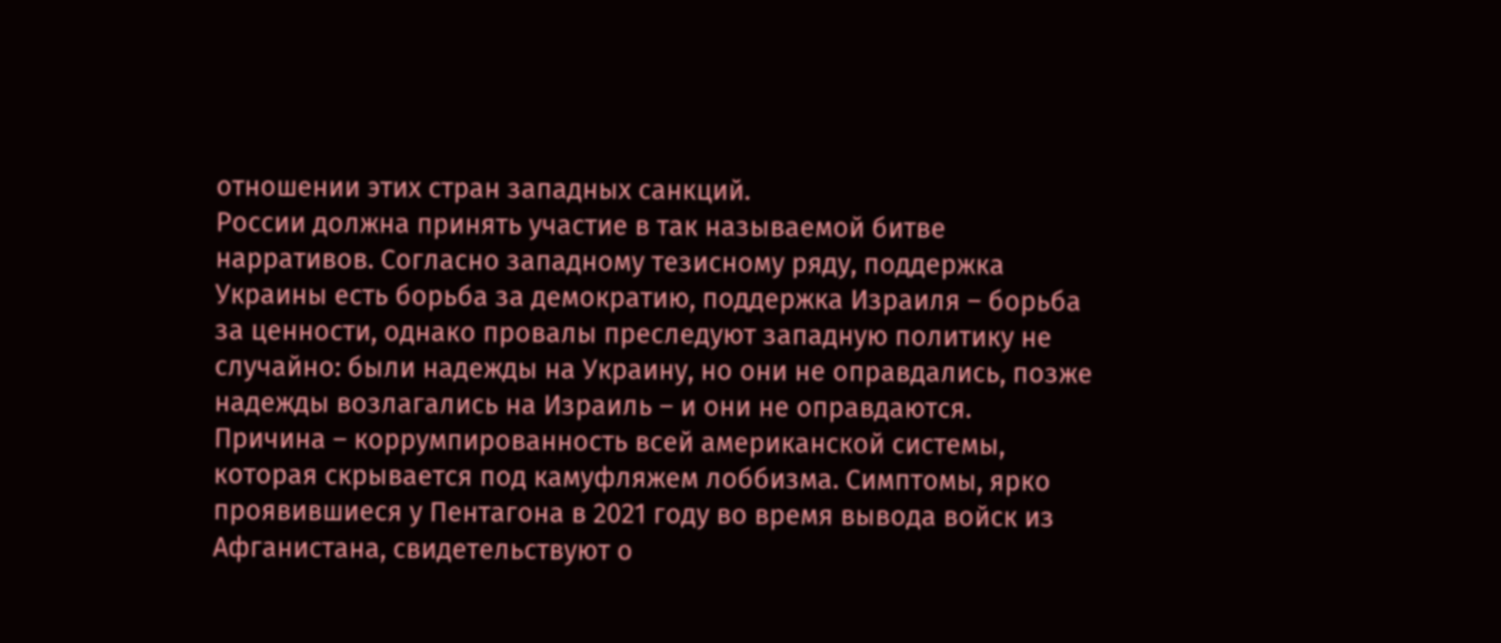отношении этих стран западных санкций.
России должна принять участие в так называемой битве нарративов. Согласно западному тезисному ряду, поддержка Украины есть борьба за демократию, поддержка Израиля – борьба за ценности, однако провалы преследуют западную политику не случайно: были надежды на Украину, но они не оправдались, позже надежды возлагались на Израиль – и они не оправдаются.
Причина – коррумпированность всей американской системы, которая скрывается под камуфляжем лоббизма. Симптомы, ярко проявившиеся у Пентагона в 2021 году во время вывода войск из Афганистана, свидетельствуют о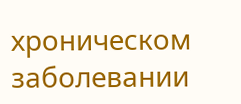хроническом заболевании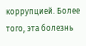коррупцией. Более того, эта болезнь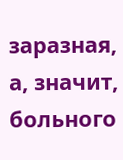заразная, а, значит, больного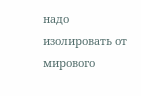надо изолировать от мирового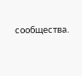сообщества.